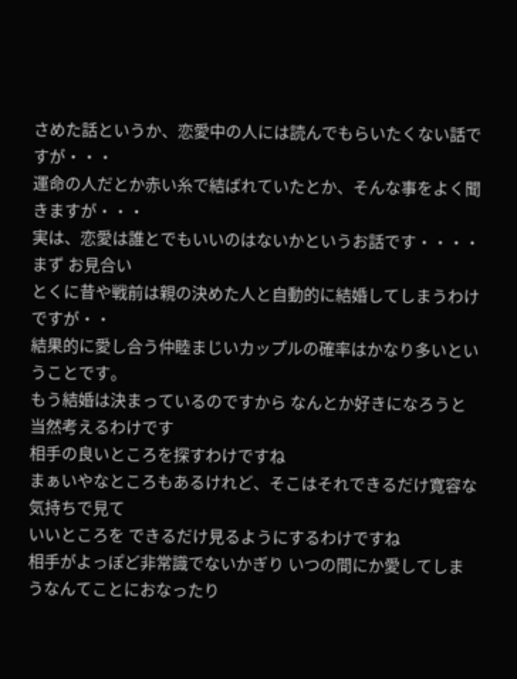さめた話というか、恋愛中の人には読んでもらいたくない話ですが・・・
運命の人だとか赤い糸で結ばれていたとか、そんな事をよく聞きますが・・・
実は、恋愛は誰とでもいいのはないかというお話です・・・・
まず お見合い
とくに昔や戦前は親の決めた人と自動的に結婚してしまうわけですが・・
結果的に愛し合う仲睦まじいカップルの確率はかなり多いということです。
もう結婚は決まっているのですから なんとか好きになろうと当然考えるわけです
相手の良いところを探すわけですね
まぁいやなところもあるけれど、そこはそれできるだけ寛容な気持ちで見て
いいところを できるだけ見るようにするわけですね
相手がよっぽど非常識でないかぎり いつの間にか愛してしまうなんてことにおなったり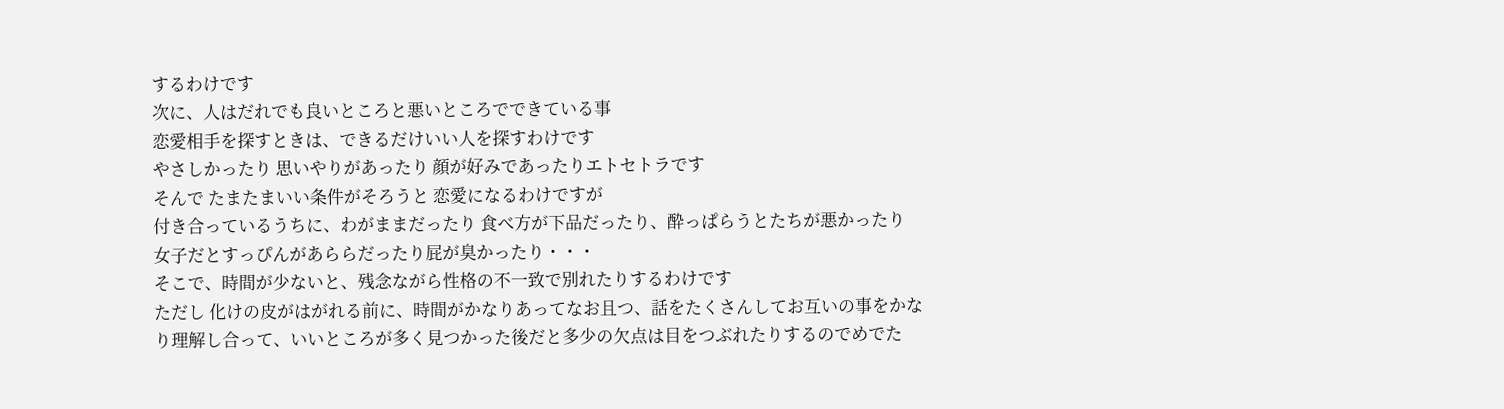するわけです
次に、人はだれでも良いところと悪いところでできている事
恋愛相手を探すときは、できるだけいい人を探すわけです
やさしかったり 思いやりがあったり 顔が好みであったりエトセトラです
そんで たまたまいい条件がそろうと 恋愛になるわけですが
付き合っているうちに、わがままだったり 食べ方が下品だったり、酔っぱらうとたちが悪かったり
女子だとすっぴんがあららだったり屁が臭かったり・・・
そこで、時間が少ないと、残念ながら性格の不一致で別れたりするわけです
ただし 化けの皮がはがれる前に、時間がかなりあってなお且つ、話をたくさんしてお互いの事をかなり理解し合って、いいところが多く見つかった後だと多少の欠点は目をつぶれたりするのでめでた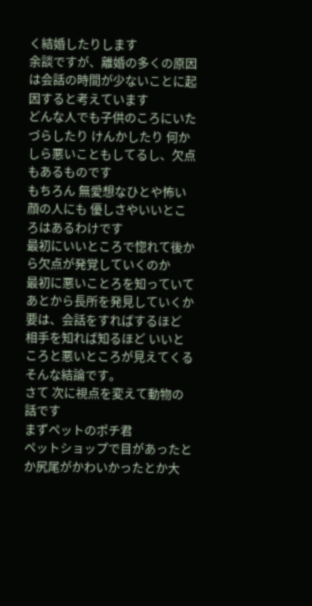く結婚したりします
余談ですが、離婚の多くの原因は会話の時間が少ないことに起因すると考えています
どんな人でも子供のころにいたづらしたり けんかしたり 何かしら悪いこともしてるし、欠点もあるものです
もちろん 無愛想なひとや怖い顔の人にも 優しさやいいところはあるわけです
最初にいいところで惚れて後から欠点が発覚していくのか
最初に悪いことろを知っていてあとから長所を発見していくか
要は、会話をすればするほど 相手を知れば知るほど いいところと悪いところが見えてくる
そんな結論です。
さて 次に視点を変えて動物の話です
まずペットのポチ君
ペットショップで目があったとか尻尾がかわいかったとか大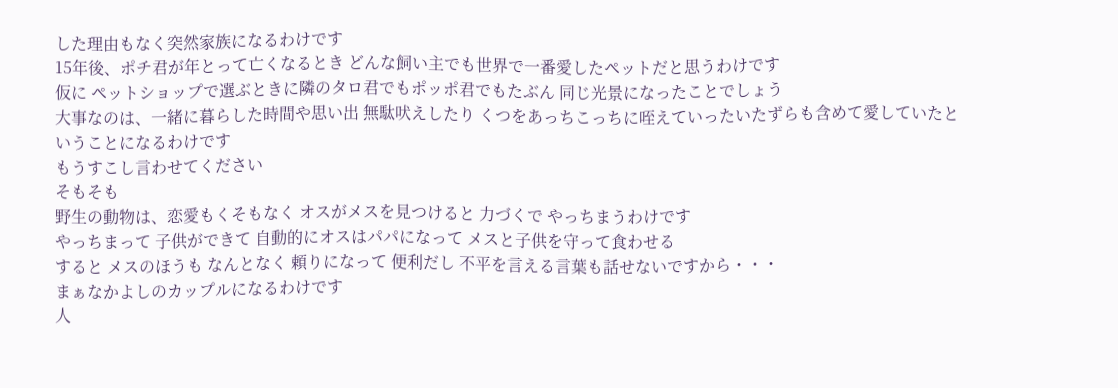した理由もなく突然家族になるわけです
15年後、ポチ君が年とって亡くなるとき どんな飼い主でも世界で一番愛したペットだと思うわけです
仮に ペットショップで選ぶときに隣のタロ君でもポッポ君でもたぶん 同じ光景になったことでしょう
大事なのは、一緒に暮らした時間や思い出 無駄吠えしたり くつをあっちこっちに咥えていったいたずらも含めて愛していたということになるわけです
もうすこし言わせてください
そもそも
野生の動物は、恋愛もくそもなく オスがメスを見つけると 力づくで やっちまうわけです
やっちまって 子供ができて 自動的にオスはパパになって メスと子供を守って食わせる
すると メスのほうも なんとなく 頼りになって 便利だし 不平を言える言葉も話せないですから・・・
まぁなかよしのカップルになるわけです
人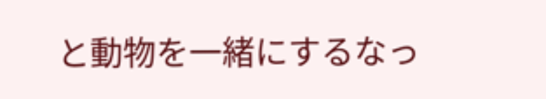と動物を一緒にするなっ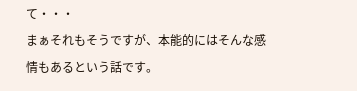て・・・
まぁそれもそうですが、本能的にはそんな感情もあるという話です。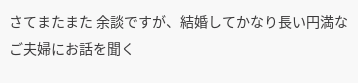さてまたまた 余談ですが、結婚してかなり長い円満なご夫婦にお話を聞く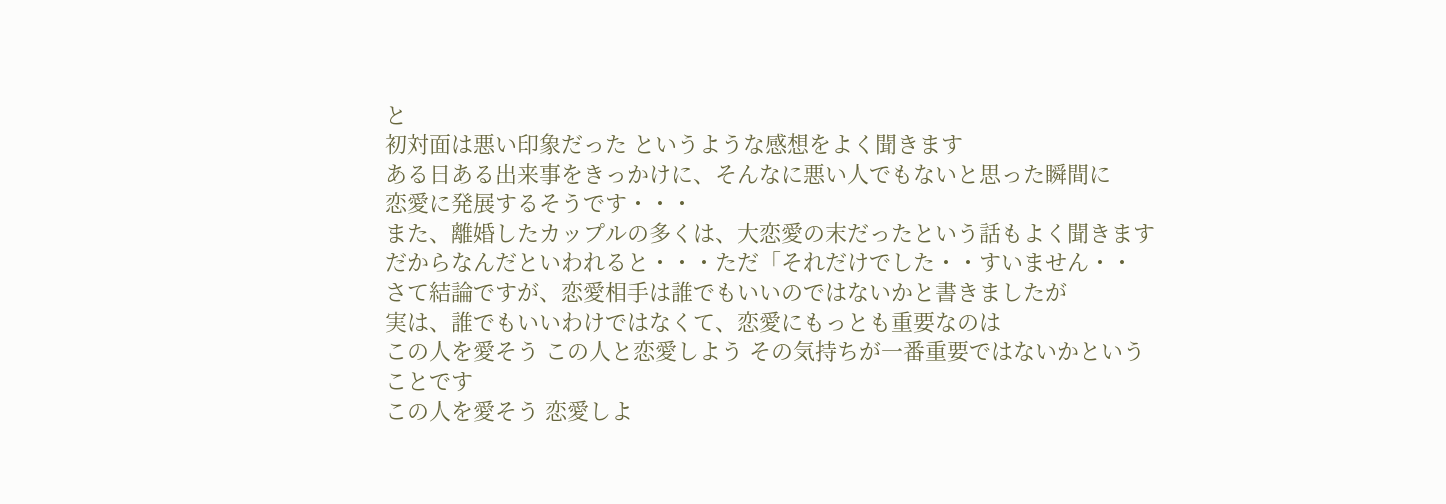と
初対面は悪い印象だった というような感想をよく聞きます
ある日ある出来事をきっかけに、そんなに悪い人でもないと思った瞬間に
恋愛に発展するそうです・・・
また、離婚したカップルの多くは、大恋愛の末だったという話もよく聞きます
だからなんだといわれると・・・ただ「それだけでした・・すいません・・
さて結論ですが、恋愛相手は誰でもいいのではないかと書きましたが
実は、誰でもいいわけではなくて、恋愛にもっとも重要なのは
この人を愛そう この人と恋愛しよう その気持ちが一番重要ではないかということです
この人を愛そう 恋愛しよ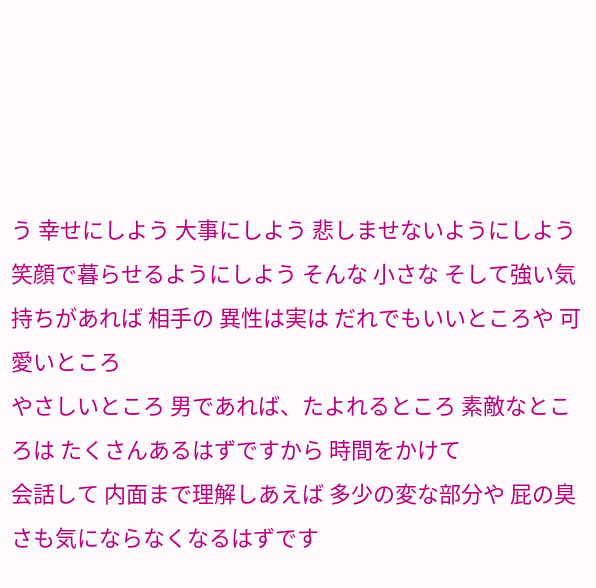う 幸せにしよう 大事にしよう 悲しませないようにしよう 笑顔で暮らせるようにしよう そんな 小さな そして強い気持ちがあれば 相手の 異性は実は だれでもいいところや 可愛いところ
やさしいところ 男であれば、たよれるところ 素敵なところは たくさんあるはずですから 時間をかけて
会話して 内面まで理解しあえば 多少の変な部分や 屁の臭さも気にならなくなるはずです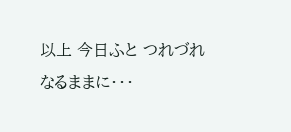以上 今日ふと つれづれなるままに・・・